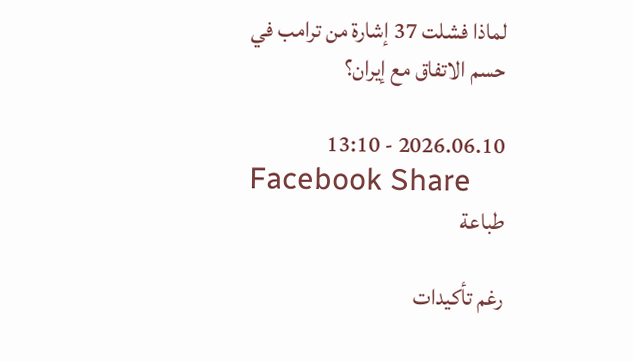لماذا فشلت 37 إشارة من ترامب في حسم الاتفاق مع إيران؟

2026.06.10 - 13:10
Facebook Share
طباعة

رغم تأكيدات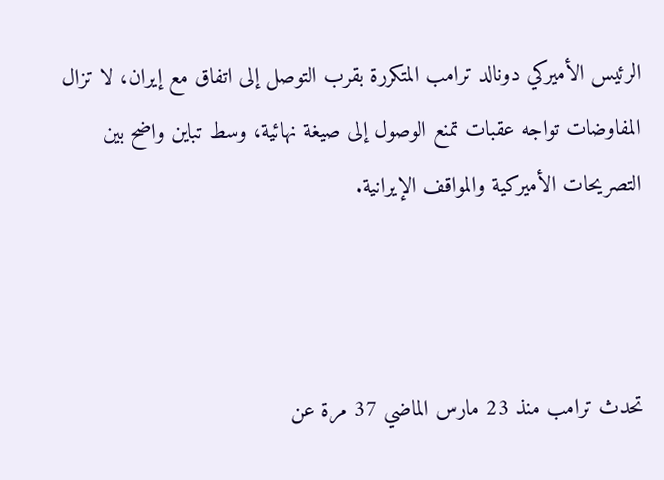الرئيس الأميركي دونالد ترامب المتكررة بقرب التوصل إلى اتفاق مع إيران، لا تزال المفاوضات تواجه عقبات تمنع الوصول إلى صيغة نهائية، وسط تباين واضح بين التصريحات الأميركية والمواقف الإيرانية.



تحدث ترامب منذ 23 مارس الماضي 37 مرة عن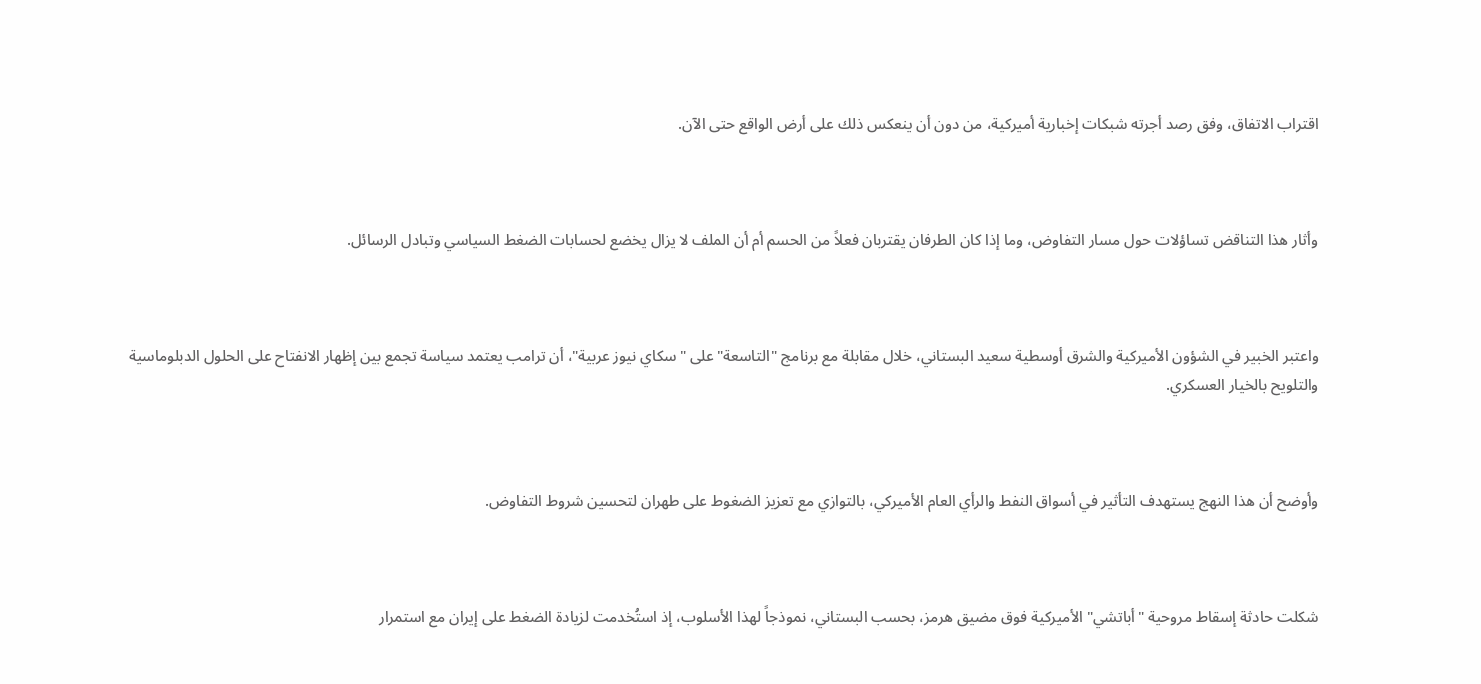اقتراب الاتفاق، وفق رصد أجرته شبكات إخبارية أميركية، من دون أن ينعكس ذلك على أرض الواقع حتى الآن.



وأثار هذا التناقض تساؤلات حول مسار التفاوض، وما إذا كان الطرفان يقتربان فعلاً من الحسم أم أن الملف لا يزال يخضع لحسابات الضغط السياسي وتبادل الرسائل.



واعتبر الخبير في الشؤون الأميركية والشرق أوسطية سعيد البستاني، خلال مقابلة مع برنامج "التاسعة" على "سكاي نيوز عربية"، أن ترامب يعتمد سياسة تجمع بين إظهار الانفتاح على الحلول الدبلوماسية والتلويح بالخيار العسكري.



وأوضح أن هذا النهج يستهدف التأثير في أسواق النفط والرأي العام الأميركي، بالتوازي مع تعزيز الضغوط على طهران لتحسين شروط التفاوض.



شكلت حادثة إسقاط مروحية "أباتشي" الأميركية فوق مضيق هرمز، بحسب البستاني، نموذجاً لهذا الأسلوب، إذ استُخدمت لزيادة الضغط على إيران مع استمرار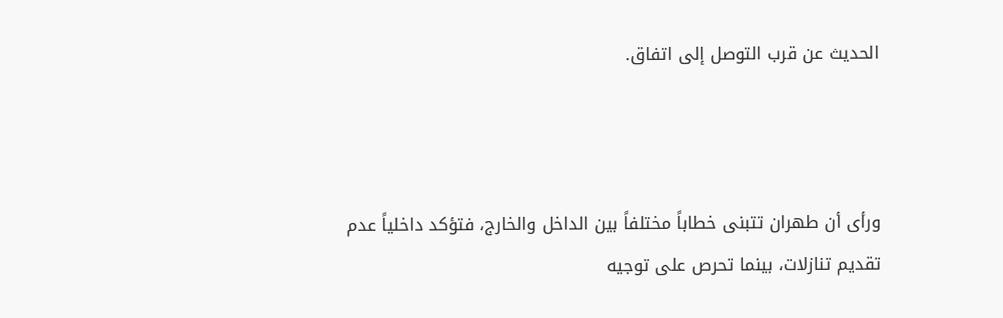الحديث عن قرب التوصل إلى اتفاق.



ورأى أن طهران تتبنى خطاباً مختلفاً بين الداخل والخارج، فتؤكد داخلياً عدم تقديم تنازلات، بينما تحرص على توجيه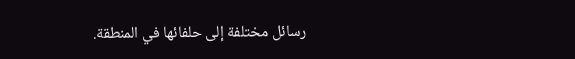رسائل مختلفة إلى حلفائها في المنطقة.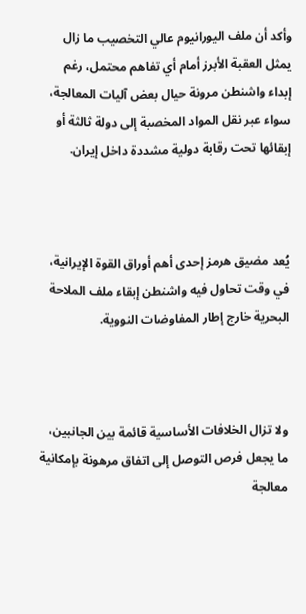وأكد أن ملف اليورانيوم عالي التخصيب ما زال يمثل العقبة الأبرز أمام أي تفاهم محتمل، رغم إبداء واشنطن مرونة حيال بعض آليات المعالجة، سواء عبر نقل المواد المخصبة إلى دولة ثالثة أو إبقائها تحت رقابة دولية مشددة داخل إيران.



يُعد مضيق هرمز إحدى أهم أوراق القوة الإيرانية، في وقت تحاول فيه واشنطن إبقاء ملف الملاحة البحرية خارج إطار المفاوضات النووية.



ولا تزال الخلافات الأساسية قائمة بين الجانبين، ما يجعل فرص التوصل إلى اتفاق مرهونة بإمكانية معالجة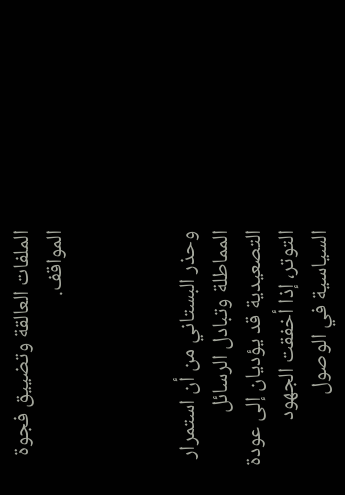الملفات العالقة وتضييق فجوة المواقف.



وحذر البستاني من أن استمرار المماطلة وتبادل الرسائل التصعيدية قد يؤديان إلى عودة التوتر، إذا أخفقت الجهود السياسية في الوصول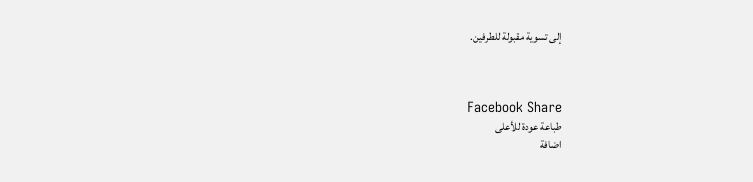إلى تسوية مقبولة للطرفين.



Facebook Share
طباعة عودة للأعلى
اضافة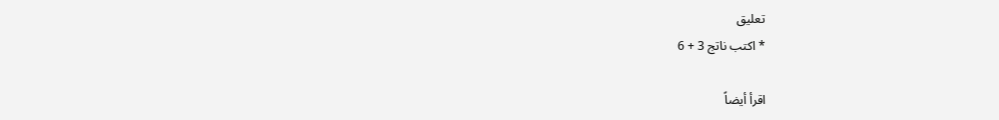تعليق
* اكتب ناتج 3 + 6

اقرأ أيضاً